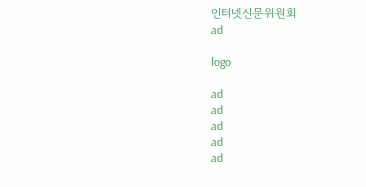인터넷신문위원회
ad

logo

ad
ad
ad
ad
ad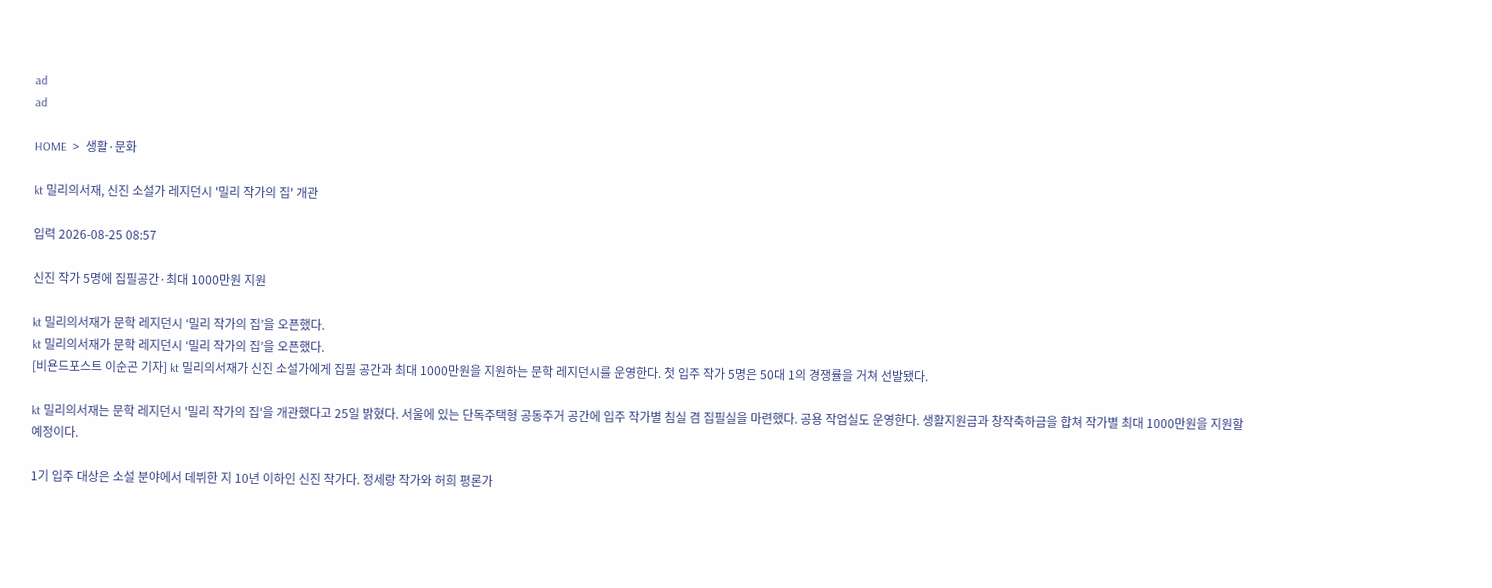ad
ad

HOME  >  생활·문화

kt 밀리의서재, 신진 소설가 레지던시 '밀리 작가의 집' 개관

입력 2026-08-25 08:57

신진 작가 5명에 집필공간·최대 1000만원 지원

kt 밀리의서재가 문학 레지던시 ‘밀리 작가의 집’을 오픈했다.
kt 밀리의서재가 문학 레지던시 ‘밀리 작가의 집’을 오픈했다.
[비욘드포스트 이순곤 기자] kt 밀리의서재가 신진 소설가에게 집필 공간과 최대 1000만원을 지원하는 문학 레지던시를 운영한다. 첫 입주 작가 5명은 50대 1의 경쟁률을 거쳐 선발됐다.

kt 밀리의서재는 문학 레지던시 '밀리 작가의 집'을 개관했다고 25일 밝혔다. 서울에 있는 단독주택형 공동주거 공간에 입주 작가별 침실 겸 집필실을 마련했다. 공용 작업실도 운영한다. 생활지원금과 창작축하금을 합쳐 작가별 최대 1000만원을 지원할 예정이다.

1기 입주 대상은 소설 분야에서 데뷔한 지 10년 이하인 신진 작가다. 정세랑 작가와 허희 평론가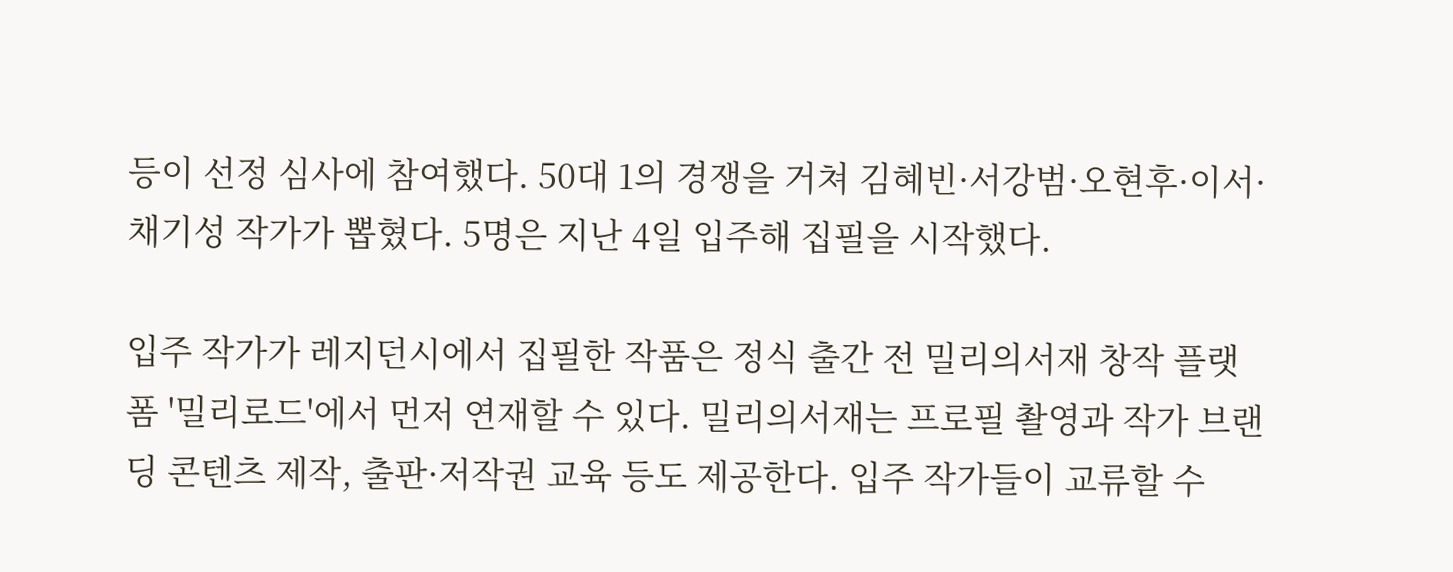등이 선정 심사에 참여했다. 50대 1의 경쟁을 거쳐 김혜빈·서강범·오현후·이서·채기성 작가가 뽑혔다. 5명은 지난 4일 입주해 집필을 시작했다.

입주 작가가 레지던시에서 집필한 작품은 정식 출간 전 밀리의서재 창작 플랫폼 '밀리로드'에서 먼저 연재할 수 있다. 밀리의서재는 프로필 촬영과 작가 브랜딩 콘텐츠 제작, 출판·저작권 교육 등도 제공한다. 입주 작가들이 교류할 수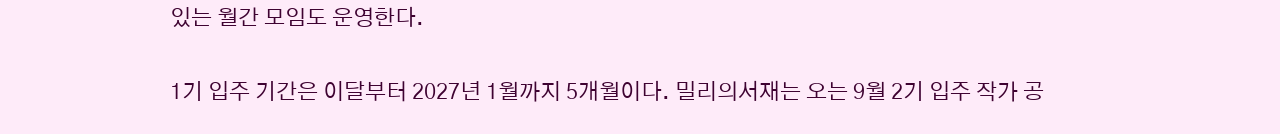있는 월간 모임도 운영한다.

1기 입주 기간은 이달부터 2027년 1월까지 5개월이다. 밀리의서재는 오는 9월 2기 입주 작가 공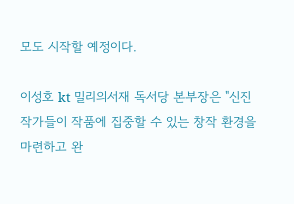모도 시작할 예정이다.

이성호 kt 밀리의서재 독서당 본부장은 "신진 작가들이 작품에 집중할 수 있는 창작 환경을 마련하고 완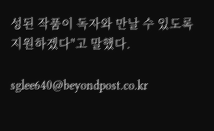성된 작품이 독자와 만날 수 있도록 지원하겠다"고 말했다.

sglee640@beyondpost.co.kr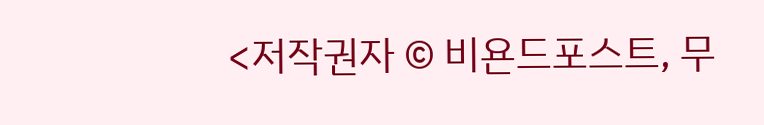<저작권자 © 비욘드포스트, 무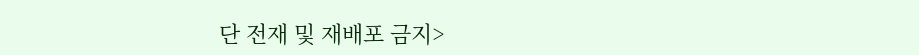단 전재 및 재배포 금지>